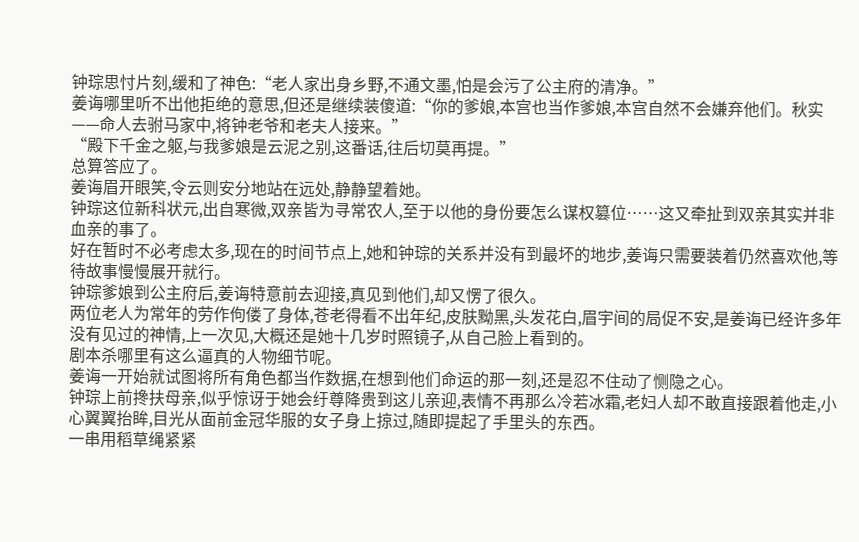钟琮思忖片刻,缓和了神色:“老人家出身乡野,不通文墨,怕是会污了公主府的清净。”
姜诲哪里听不出他拒绝的意思,但还是继续装傻道:“你的爹娘,本宫也当作爹娘,本宫自然不会嫌弃他们。秋实——命人去驸马家中,将钟老爷和老夫人接来。”
“殿下千金之躯,与我爹娘是云泥之别,这番话,往后切莫再提。”
总算答应了。
姜诲眉开眼笑,令云则安分地站在远处,静静望着她。
钟琮这位新科状元,出自寒微,双亲皆为寻常农人,至于以他的身份要怎么谋权篡位……这又牵扯到双亲其实并非血亲的事了。
好在暂时不必考虑太多,现在的时间节点上,她和钟琮的关系并没有到最坏的地步,姜诲只需要装着仍然喜欢他,等待故事慢慢展开就行。
钟琮爹娘到公主府后,姜诲特意前去迎接,真见到他们,却又愣了很久。
两位老人为常年的劳作佝偻了身体,苍老得看不出年纪,皮肤黝黑,头发花白,眉宇间的局促不安,是姜诲已经许多年没有见过的神情,上一次见,大概还是她十几岁时照镜子,从自己脸上看到的。
剧本杀哪里有这么逼真的人物细节呢。
姜诲一开始就试图将所有角色都当作数据,在想到他们命运的那一刻,还是忍不住动了恻隐之心。
钟琮上前搀扶母亲,似乎惊讶于她会纡尊降贵到这儿亲迎,表情不再那么冷若冰霜,老妇人却不敢直接跟着他走,小心翼翼抬眸,目光从面前金冠华服的女子身上掠过,随即提起了手里头的东西。
一串用稻草绳紧紧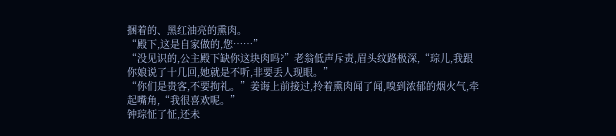捆着的、黑红油亮的熏肉。
“殿下,这是自家做的,您……”
“没见识的,公主殿下缺你这块肉吗?”老翁低声斥责,眉头纹路极深,“琮儿,我跟你娘说了十几回,她就是不听,非要丢人现眼。”
“你们是贵客,不要拘礼。”姜诲上前接过,拎着熏肉闻了闻,嗅到浓郁的烟火气,牵起嘴角,“我很喜欢呢。”
钟琮怔了怔,还未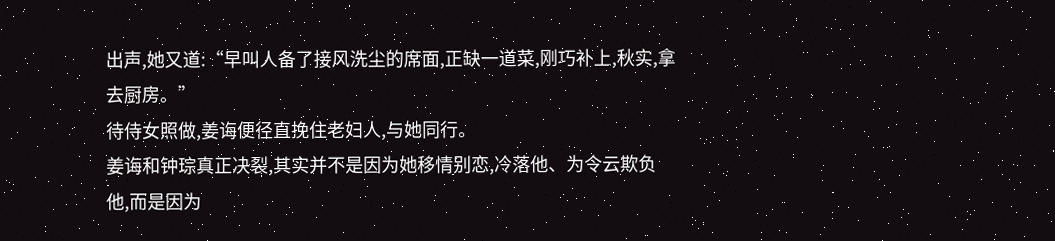出声,她又道:“早叫人备了接风洗尘的席面,正缺一道菜,刚巧补上,秋实,拿去厨房。”
待侍女照做,姜诲便径直挽住老妇人,与她同行。
姜诲和钟琮真正决裂,其实并不是因为她移情别恋,冷落他、为令云欺负他,而是因为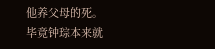他养父母的死。
毕竟钟琮本来就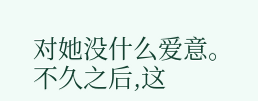对她没什么爱意。
不久之后,这